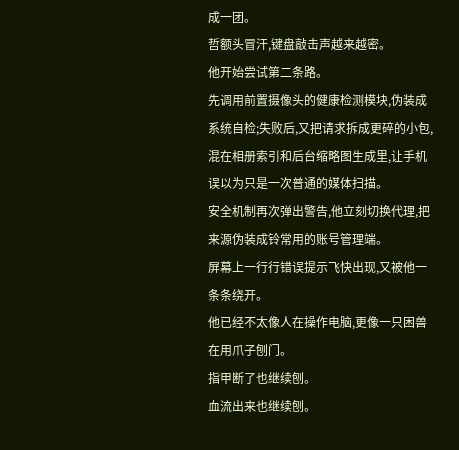成一团。
哲额头冒汗,键盘敲击声越来越密。
他开始尝试第二条路。
先调用前置摄像头的健康检测模块,伪装成系统自检;失败后,又把请求拆成更碎的小包,混在相册索引和后台缩略图生成里,让手机误以为只是一次普通的媒体扫描。
安全机制再次弹出警告,他立刻切换代理,把来源伪装成铃常用的账号管理端。
屏幕上一行行错误提示飞快出现,又被他一条条绕开。
他已经不太像人在操作电脑,更像一只困兽在用爪子刨门。
指甲断了也继续刨。
血流出来也继续刨。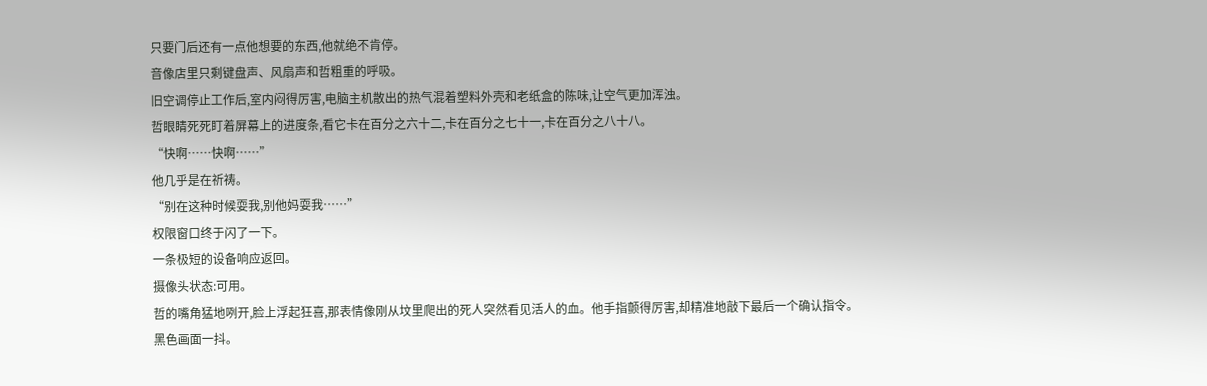只要门后还有一点他想要的东西,他就绝不肯停。
音像店里只剩键盘声、风扇声和哲粗重的呼吸。
旧空调停止工作后,室内闷得厉害,电脑主机散出的热气混着塑料外壳和老纸盒的陈味,让空气更加浑浊。
哲眼睛死死盯着屏幕上的进度条,看它卡在百分之六十二,卡在百分之七十一,卡在百分之八十八。
“快啊……快啊……”
他几乎是在祈祷。
“别在这种时候耍我,别他妈耍我……”
权限窗口终于闪了一下。
一条极短的设备响应返回。
摄像头状态:可用。
哲的嘴角猛地咧开,脸上浮起狂喜,那表情像刚从坟里爬出的死人突然看见活人的血。他手指颤得厉害,却精准地敲下最后一个确认指令。
黑色画面一抖。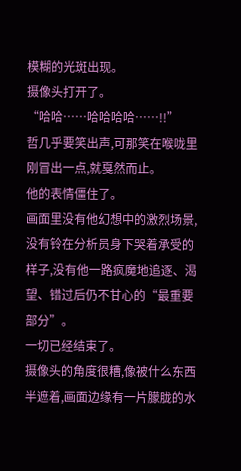模糊的光斑出现。
摄像头打开了。
“哈哈……哈哈哈哈……!!”
哲几乎要笑出声,可那笑在喉咙里刚冒出一点,就戛然而止。
他的表情僵住了。
画面里没有他幻想中的激烈场景,没有铃在分析员身下哭着承受的样子,没有他一路疯魔地追逐、渴望、错过后仍不甘心的“最重要部分”。
一切已经结束了。
摄像头的角度很糟,像被什么东西半遮着,画面边缘有一片朦胧的水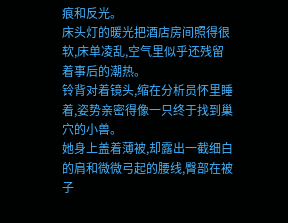痕和反光。
床头灯的暖光把酒店房间照得很软,床单凌乱,空气里似乎还残留着事后的潮热。
铃背对着镜头,缩在分析员怀里睡着,姿势亲密得像一只终于找到巢穴的小兽。
她身上盖着薄被,却露出一截细白的肩和微微弓起的腰线,臀部在被子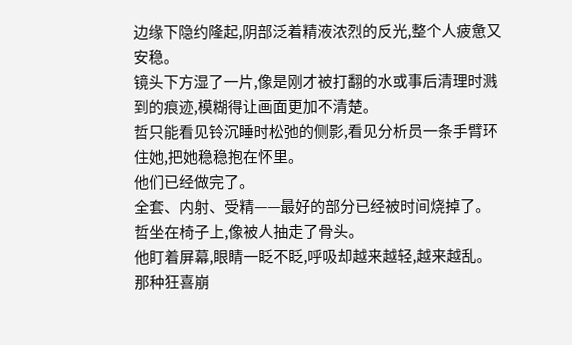边缘下隐约隆起,阴部泛着精液浓烈的反光,整个人疲惫又安稳。
镜头下方湿了一片,像是刚才被打翻的水或事后清理时溅到的痕迹,模糊得让画面更加不清楚。
哲只能看见铃沉睡时松弛的侧影,看见分析员一条手臂环住她,把她稳稳抱在怀里。
他们已经做完了。
全套、内射、受精——最好的部分已经被时间烧掉了。
哲坐在椅子上,像被人抽走了骨头。
他盯着屏幕,眼睛一眨不眨,呼吸却越来越轻,越来越乱。
那种狂喜崩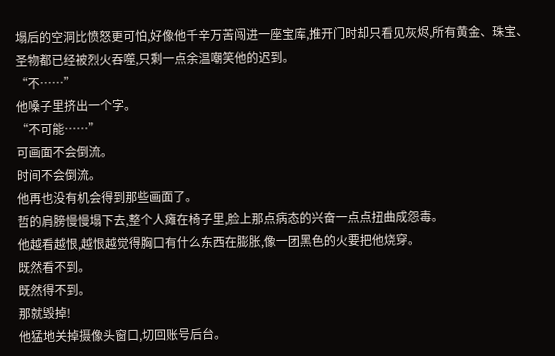塌后的空洞比愤怒更可怕,好像他千辛万苦闯进一座宝库,推开门时却只看见灰烬,所有黄金、珠宝、圣物都已经被烈火吞噬,只剩一点余温嘲笑他的迟到。
“不……”
他嗓子里挤出一个字。
“不可能……”
可画面不会倒流。
时间不会倒流。
他再也没有机会得到那些画面了。
哲的肩膀慢慢塌下去,整个人瘫在椅子里,脸上那点病态的兴奋一点点扭曲成怨毒。
他越看越恨,越恨越觉得胸口有什么东西在膨胀,像一团黑色的火要把他烧穿。
既然看不到。
既然得不到。
那就毁掉!
他猛地关掉摄像头窗口,切回账号后台。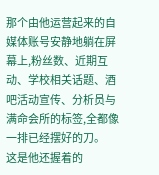那个由他运营起来的自媒体账号安静地躺在屏幕上,粉丝数、近期互动、学校相关话题、酒吧活动宣传、分析员与满命会所的标签,全都像一排已经摆好的刀。
这是他还握着的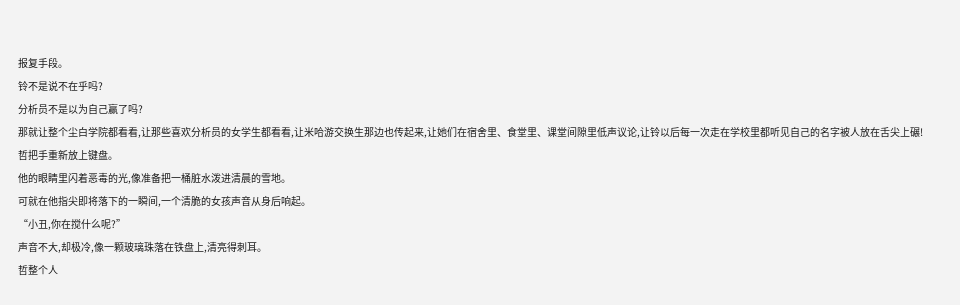报复手段。
铃不是说不在乎吗?
分析员不是以为自己赢了吗?
那就让整个尘白学院都看看,让那些喜欢分析员的女学生都看看,让米哈游交换生那边也传起来,让她们在宿舍里、食堂里、课堂间隙里低声议论,让铃以后每一次走在学校里都听见自己的名字被人放在舌尖上碾!
哲把手重新放上键盘。
他的眼睛里闪着恶毒的光,像准备把一桶脏水泼进清晨的雪地。
可就在他指尖即将落下的一瞬间,一个清脆的女孩声音从身后响起。
“小丑,你在搅什么呢?”
声音不大,却极冷,像一颗玻璃珠落在铁盘上,清亮得刺耳。
哲整个人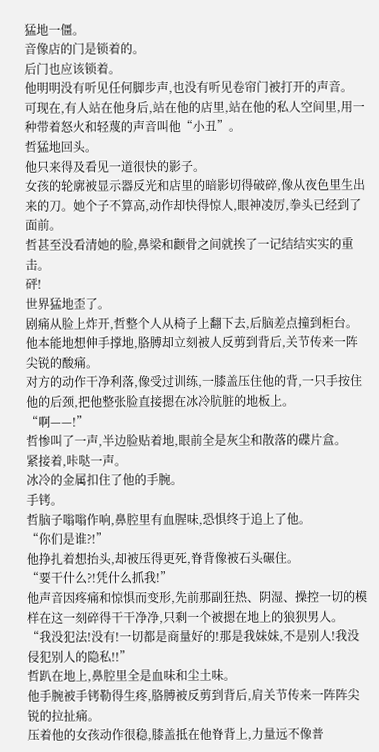猛地一僵。
音像店的门是锁着的。
后门也应该锁着。
他明明没有听见任何脚步声,也没有听见卷帘门被打开的声音。
可现在,有人站在他身后,站在他的店里,站在他的私人空间里,用一种带着怒火和轻蔑的声音叫他“小丑”。
哲猛地回头。
他只来得及看见一道很快的影子。
女孩的轮廓被显示器反光和店里的暗影切得破碎,像从夜色里生出来的刀。她个子不算高,动作却快得惊人,眼神凌厉,拳头已经到了面前。
哲甚至没看清她的脸,鼻梁和颧骨之间就挨了一记结结实实的重击。
砰!
世界猛地歪了。
剧痛从脸上炸开,哲整个人从椅子上翻下去,后脑差点撞到柜台。
他本能地想伸手撑地,胳膊却立刻被人反剪到背后,关节传来一阵尖锐的酸痛。
对方的动作干净利落,像受过训练,一膝盖压住他的背,一只手按住他的后颈,把他整张脸直接摁在冰冷肮脏的地板上。
“啊——!”
哲惨叫了一声,半边脸贴着地,眼前全是灰尘和散落的碟片盒。
紧接着,咔哒一声。
冰冷的金属扣住了他的手腕。
手铐。
哲脑子嗡嗡作响,鼻腔里有血腥味,恐惧终于追上了他。
“你们是谁?!”
他挣扎着想抬头,却被压得更死,脊背像被石头碾住。
“要干什么?!凭什么抓我!”
他声音因疼痛和惊惧而变形,先前那副狂热、阴湿、操控一切的模样在这一刻碎得干干净净,只剩一个被摁在地上的狼狈男人。
“我没犯法!没有!一切都是商量好的!那是我妹妹,不是别人!我没侵犯别人的隐私!!”
哲趴在地上,鼻腔里全是血味和尘土味。
他手腕被手铐勒得生疼,胳膊被反剪到背后,肩关节传来一阵阵尖锐的拉扯痛。
压着他的女孩动作很稳,膝盖抵在他脊背上,力量远不像普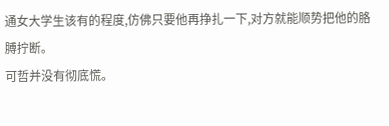通女大学生该有的程度,仿佛只要他再挣扎一下,对方就能顺势把他的胳膊拧断。
可哲并没有彻底慌。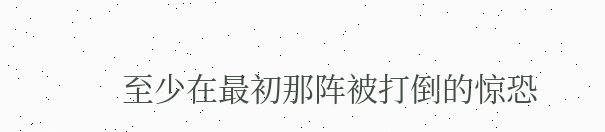至少在最初那阵被打倒的惊恐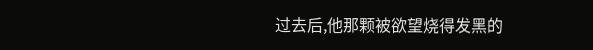过去后,他那颗被欲望烧得发黑的